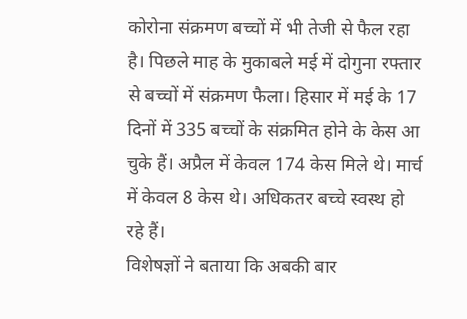कोरोना संक्रमण बच्चों में भी तेजी से फैल रहा है। पिछले माह के मुकाबले मई में दोगुना रफ्तार से बच्चों में संक्रमण फैला। हिसार में मई के 17 दिनों में 335 बच्चों के संक्रमित होने के केस आ चुके हैं। अप्रैल में केवल 174 केस मिले थे। मार्च में केवल 8 केस थे। अधिकतर बच्चे स्वस्थ हो रहे हैं।
विशेषज्ञों ने बताया कि अबकी बार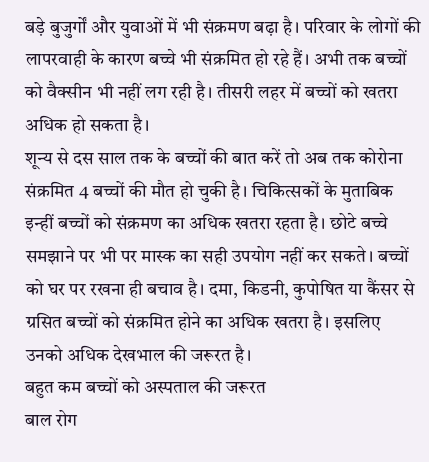बड़े बुजुर्गों और युवाओं में भी संक्रमण बढ़ा है। परिवार के लोगों की लापरवाही के कारण बच्चे भी संक्रमित हो रहे हैं। अभी तक बच्चों को वैक्सीन भी नहीं लग रही है। तीसरी लहर में बच्चों को खतरा अधिक हो सकता है।
शून्य से दस साल तक के बच्चों की बात करें तो अब तक कोरोना संक्रमित 4 बच्चों की मौत हो चुकी है। चिकित्सकों के मुताबिक इन्हीं बच्चों को संक्रमण का अधिक खतरा रहता है। छोटे बच्चे समझाने पर भी पर मास्क का सही उपयोग नहीं कर सकते। बच्चों को घर पर रखना ही बचाव है। दमा, किडनी, कुपोषित या कैंसर से ग्रसित बच्चों को संक्रमित होने का अधिक खतरा है। इसलिए उनको अधिक देखभाल की जरूरत है।
बहुत कम बच्चों को अस्पताल की जरूरत
बाल रोग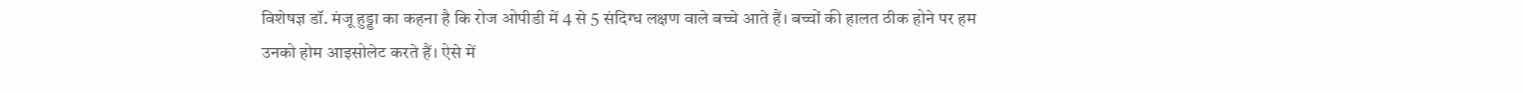विशेषज्ञ डॉ. मंजू हुड्डा का कहना है कि रोज ओपीडी में 4 से 5 संदिग्ध लक्षण वाले बच्चे आते हैं। बच्चों की हालत ठीक होने पर हम उनको होम आइसोलेट करते हैं। ऐसे में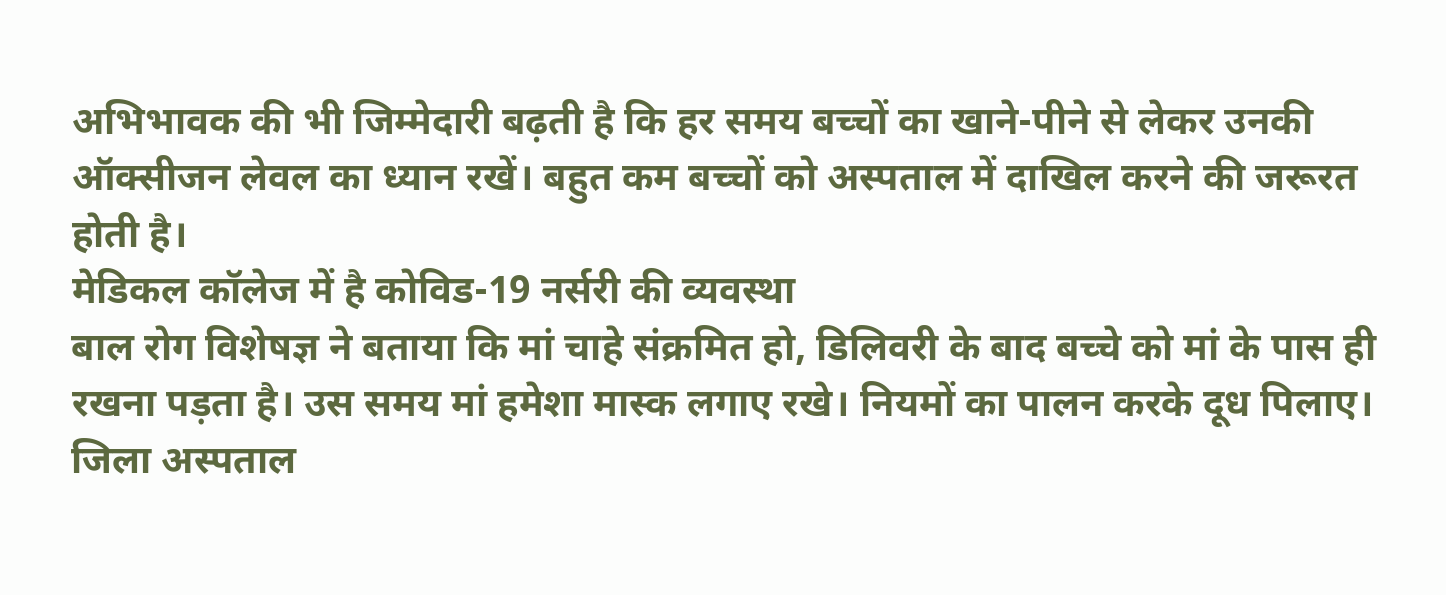अभिभावक की भी जिम्मेदारी बढ़ती है कि हर समय बच्चों का खाने-पीने से लेकर उनकी ऑक्सीजन लेवल का ध्यान रखें। बहुत कम बच्चों को अस्पताल में दाखिल करने की जरूरत होती है।
मेडिकल कॉलेज में है कोविड-19 नर्सरी की व्यवस्था
बाल रोग विशेषज्ञ ने बताया कि मां चाहे संक्रमित हो, डिलिवरी के बाद बच्चे को मां के पास ही रखना पड़ता है। उस समय मां हमेशा मास्क लगाए रखे। नियमों का पालन करके दूध पिलाए। जिला अस्पताल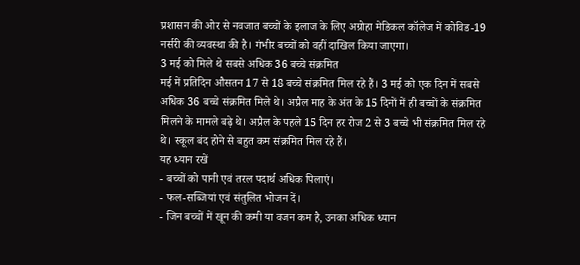प्रशासन की ओर से नवजात बच्चों के इलाज के लिए अग्रोहा मेडिकल कॉलेज में कोविड-19 नर्सरी की व्यवस्था की है। गंभीर बच्चों को वहीं दाखिल किया जाएगा।
3 मई को मिले थे सबसे अधिक 36 बच्चे संक्रमित
मई में प्रतिदिन औसतन 17 से 18 बच्चे संक्रमित मिल रहे हैं। 3 मई को एक दिन में सबसे अधिक 36 बच्चे संक्रमित मिले थे। अप्रैल माह के अंत के 15 दिनों में ही बच्चों के संक्रमित मिलने के मामले बढ़े थे। अप्रैल के पहले 15 दिन हर रोज 2 से 3 बच्चे भी संक्रमित मिल रहे थे। स्कूल बंद होने से बहुत कम संक्रमित मिल रहे हैं।
यह ध्यान रखें
- बच्चों को पानी एवं तरल पदार्थ अधिक पिलाएं।
- फल-सब्जियां एवं संतुलित भोजन दें।
- जिन बच्चों में खून की कमी या वजन कम है, उनका अधिक ध्यान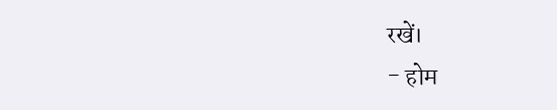रखें।
- होम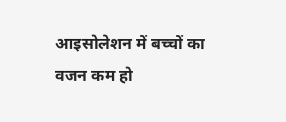आइसोलेशन में बच्चों का वजन कम हो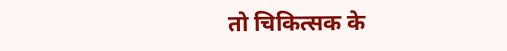तो चिकित्सक के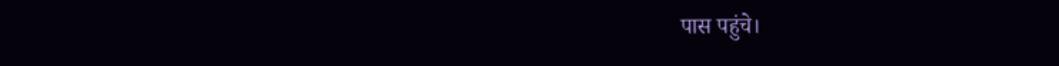पास पहुंचे।